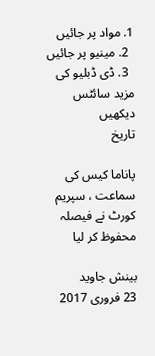1. مواد پر جائیں
  2. مینیو پر جائیں
  3. ڈی ڈبلیو کی مزید سائٹس دیکھیں
تاريخ

پاناما کیس کی سماعت ، سپریم کورٹ نے فیصلہ محفوظ کر لیا

بینش جاوید
23 فروری 2017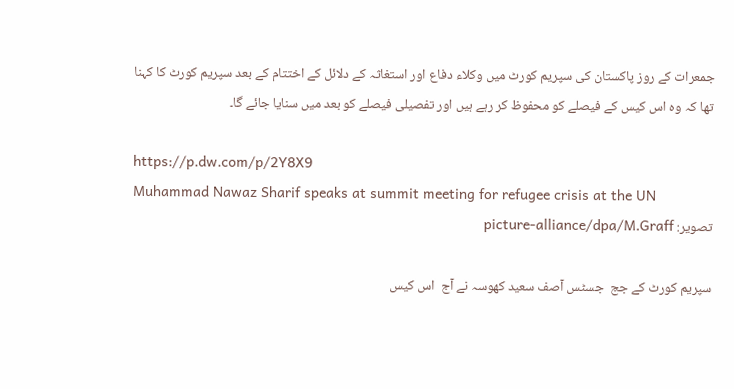جمعرات کے روز پاکستان کی سپریم کورٹ میں وکلاء دفاع اور استغاثہ کے دلائل کے اختتام کے بعد سپریم کورٹ کا کہنا تھا کہ وہ اس کیس کے فیصلے کو محفوظ کر رہے ہیں اور تفصیلی فیصلے کو بعد میں سنایا جائے گا۔

https://p.dw.com/p/2Y8X9
Muhammad Nawaz Sharif speaks at summit meeting for refugee crisis at the UN
تصویر: picture-alliance/dpa/M.Graff

سپریم کورٹ کے جج  جسٹس آصف سعید کھوسہ نے آج  اس کیس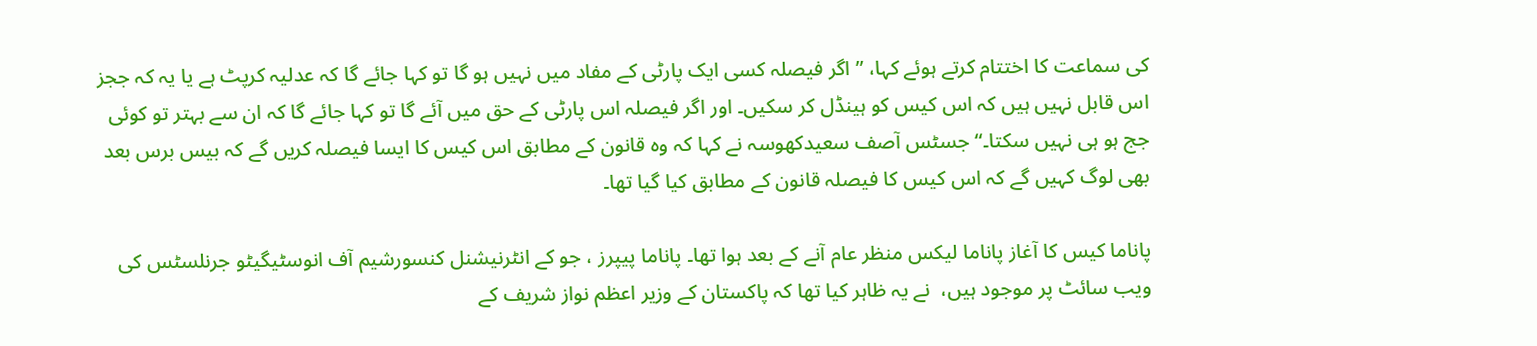کی سماعت کا اختتام کرتے ہوئے کہا، ’’ اگر فیصلہ کسی ایک پارٹی کے مفاد میں نہیں ہو گا تو کہا جائے گا کہ عدلیہ کرپٹ ہے یا یہ کہ ججز اس قابل نہیں ہیں کہ اس کیس کو ہینڈل کر سکیں۔ اور اگر فیصلہ اس پارٹی کے حق میں آئے گا تو کہا جائے گا کہ ان سے بہتر تو کوئی جج ہو ہی نہیں سکتا۔‘‘ جسٹس آصف سعیدکھوسہ نے کہا کہ وہ قانون کے مطابق اس کیس کا ایسا فیصلہ کریں گے کہ بیس برس بعد بھی لوگ کہیں گے کہ اس کیس کا فیصلہ قانون کے مطابق کیا گیا تھا۔

پاناما کیس کا آغاز پاناما لیکس منظر عام آنے کے بعد ہوا تھا۔ پاناما پیپرز ، جو کے انٹرنیشنل کنسورشیم آف انوسٹیگیٹو جرنلسٹس کی ویب سائٹ پر موجود ہیں،  نے یہ ظاہر کیا تھا کہ پاکستان کے وزیر اعظم نواز شریف کے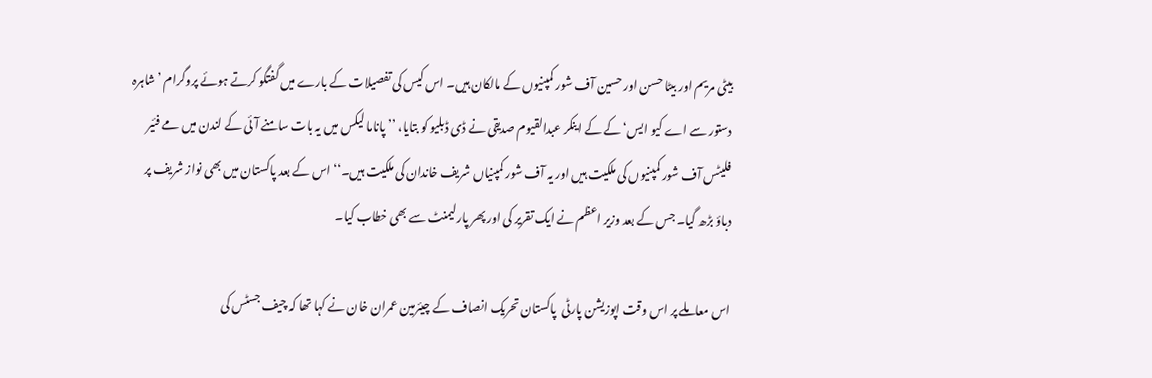بیٹی مریم اور بیٹا حسن اور حسین آف شور کمپنیوں کے مالکان ہیں۔ اس کیس کی تفصیلات کے بارے میں گفتگو کرتے ہوئے پروگرام ’شاہرہ دستور سے اے کیو ایس‘ کے کے اینکر عبدالقیوم صدیقی نے ڈی ڈبلیو کو بتایا، ’’ پاناما لیکس میں یہ بات سامنے آئی کے لندن میں مے فئیر فلیٹس آف شور کمپنیوں کی ملکیت ہیں اور یہ آف شور کمپنیاں شریف خاندان کی ملکیت ہیں۔‘‘ اس کے بعد پاکستان میں بھی نواز شریف پر دباؤ بڑھ گیا۔ جس کے بعد وزیر اعظم نے ایک تقریر کی اور پھر پارلیمنٹ سے بھی خطاب کیا۔

اس معاملے پر اس وقت اپوزیشن پارٹی  پاکستان تحریک انصاف کے چیئرمین عمران خان نے کہا تھا کہ چیف جسٹس کی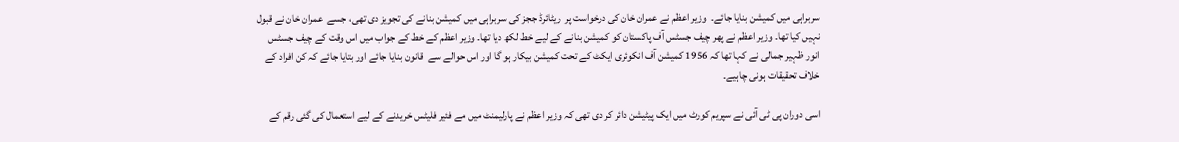سربراہی میں کمیشن بنایا جائے۔  وزیر اعظم نے عمران خان کی درخواست پر  ریٹائرڈ ججز کی سربراہی میں کمیشن بنانے کی تجویز دی تھی، جسے  عمران خان نے قبول نہیں کیا تھا۔ وزیر اعظم نے پھر چیف جسٹس آف پاکستان کو کمیشن بنانے کے لیے خط لکھ دیا تھا۔ وزیر اعظم کے خط کے جواب میں اس وقت کے چیف جسٹس انور ظہیر جمالی نے کہا تھا کہ 1956 کمیشن آف انکوئری ایکٹ کے تحت کمیشن بیکار ہو گا اور اس حوالے سے  قانون بنایا جائے اور بتایا جائے کہ کن افراد کے خلاف تحقیقات ہونی چاہیے۔

اسی دوران پی ٹی آئی نے سپریم کورٹ میں ایک پیٹیشن دائر کر دی تھی کہ وزیر اعظم نے پارلیمنٹ میں مے فئیر فلیٹس خریدنے کے لیے استعمال کی گئی رقم کے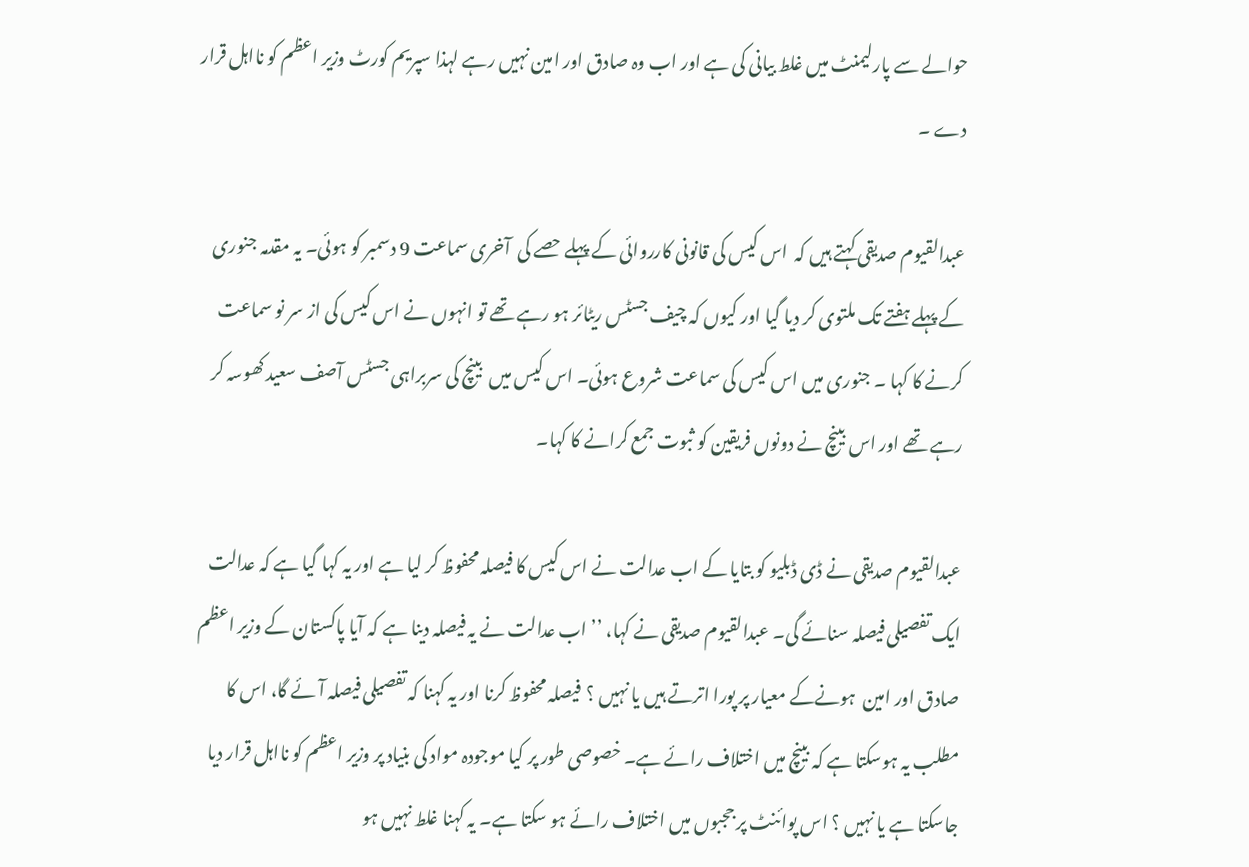حوالے سے پارلیمنٹ میں غلط بیانی کی ہے اور اب وہ صادق اور امین نہیں رہے لہذا سپریم کورٹ وزیر اعظم کو نااہل قرار دے ۔

عبدالقیوم صدیقی کہتے ہیں کہ  اس کیس کی قانونی کارروائی کے پہلے حصے کی  آخری سماعت 9 دسمبر کو ہوئی۔ یہ مقدمہ جنوری کے پہلے ہفتے تک ملتوی کر دیا گیا اور کیوں کہ چیف جسٹس ریٹائر ہو رہے تھے تو انہوں نے اس کیس کی از سر نو سماعت کرنے کا کہا ۔ جنوری میں اس کیس کی سماعت شروع ہوئی۔ اس کیس میں  بینچ کی سربراہی جسٹس آصف سعید کھوسہ کر رہے تھے اور اس بینچ نے دونوں فریقین کو ثبوت جمع کرانے کا کہا۔

عبدالقیوم صدیقی نے ڈی ڈبلیو کو بتایا کے اب عدالت نے اس کیس کا فیصلہ محفوظ کر لیا ہے اور یہ کہا گیا ہے کہ عدالت ایک تفصیلی فیصلہ سنائے گی۔ عبدالقیوم صدیقی نے کہا، ’’ اب عدالت نے یہ فیصلہ دینا ہے کہ آیا پاکستان کے وزیر اعظم صادق اور امین  ہونےکے معیار پر پورا اترتے ہیں یا نہیں ؟  فیصلہ محفوظ کرنا اور یہ کہنا کہ تفصیلی فیصلہ آئے گا، اس کا مطلب یہ ہوسکتا ہے کہ بینچ میں اختلاف رائے ہے۔ خصوصی طور پر کیا موجودہ مواد کی بنیاد پر وزیر اعظم کو نااہل قرار دیا جاسکتا ہے یا نہیں ؟ اس پوائنٹ پر ججبوں میں اختلاف رائے ہو سکتا ہے۔ یہ کہنا غلط نہیں ہو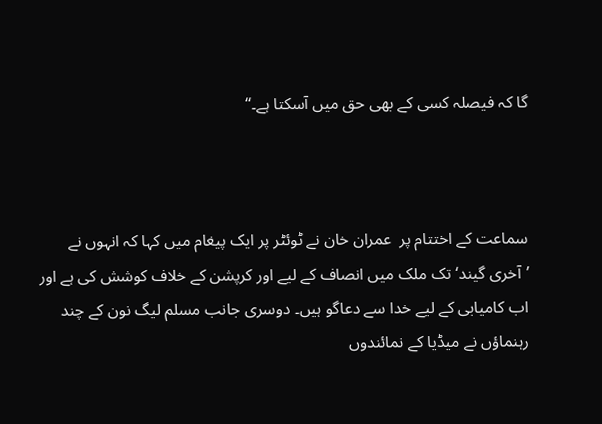گا کہ فیصلہ کسی کے بھی حق میں آسکتا ہے۔‘‘



سماعت کے اختتام پر  عمران خان نے ٹوئٹر پر ایک پیغام میں کہا کہ انہوں نے ’آخری گیند‘ تک ملک میں انصاف کے لیے اور کرپشن کے خلاف کوشش کی ہے اور اب کامیابی کے لیے خدا سے دعاگو ہیں۔ دوسری جانب مسلم لیگ نون کے چند رہنماؤں نے میڈیا کے نمائندوں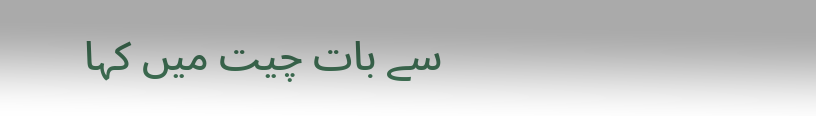سے بات چیت میں کہا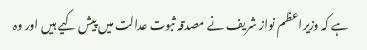ہے کہ وزیراعظم نواز شریف نے مصدقہ ثبوت عدالت میں پیش کیے ہیں اور وہ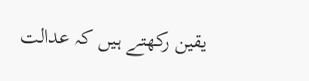یقین رکھتے ہیں کہ عدالت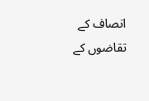انصاف کے تقاضوں کے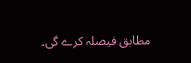مطابق فیصلہ کرے گی۔